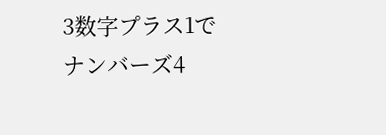3数字プラス1でナンバーズ4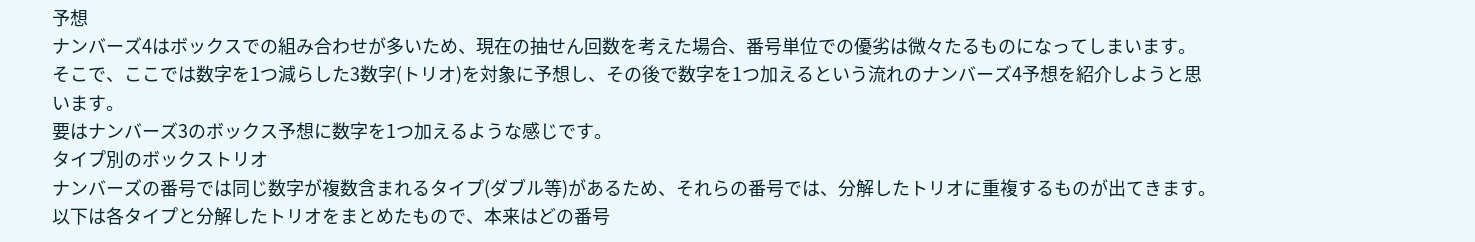予想
ナンバーズ4はボックスでの組み合わせが多いため、現在の抽せん回数を考えた場合、番号単位での優劣は微々たるものになってしまいます。
そこで、ここでは数字を1つ減らした3数字(トリオ)を対象に予想し、その後で数字を1つ加えるという流れのナンバーズ4予想を紹介しようと思います。
要はナンバーズ3のボックス予想に数字を1つ加えるような感じです。
タイプ別のボックストリオ
ナンバーズの番号では同じ数字が複数含まれるタイプ(ダブル等)があるため、それらの番号では、分解したトリオに重複するものが出てきます。
以下は各タイプと分解したトリオをまとめたもので、本来はどの番号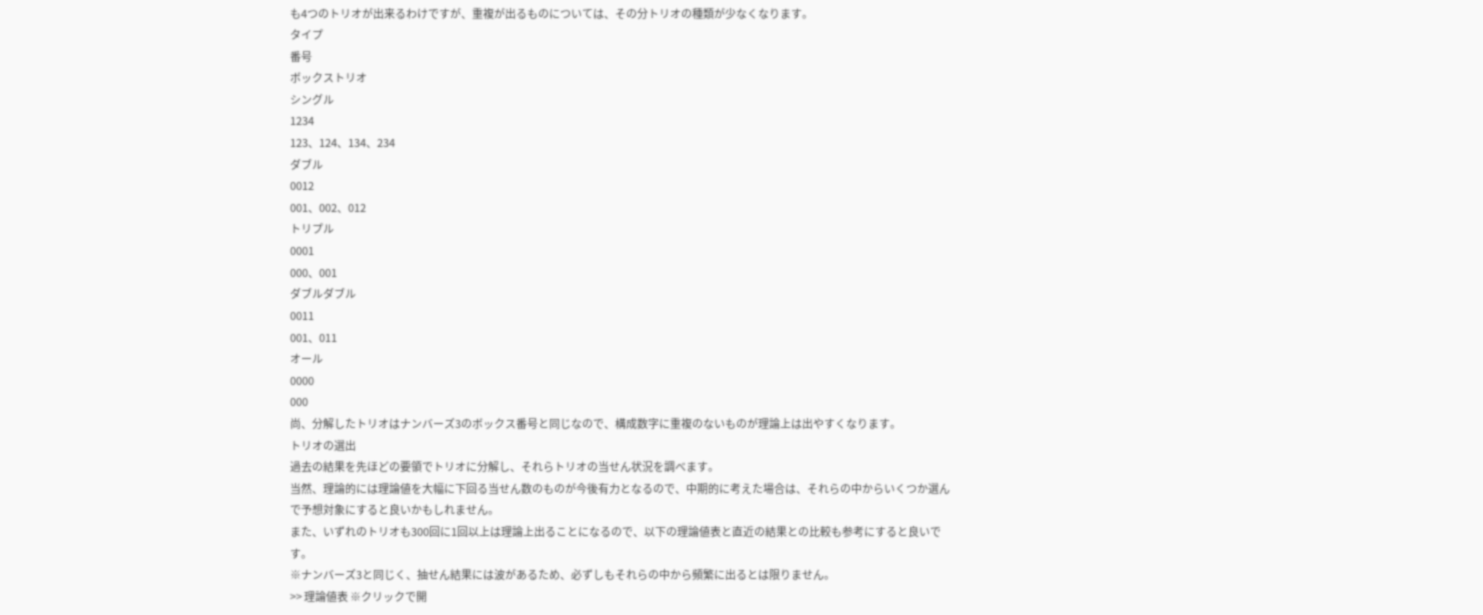も4つのトリオが出来るわけですが、重複が出るものについては、その分トリオの種類が少なくなります。
タイプ
番号
ボックストリオ
シングル
1234
123、124、134、234
ダブル
0012
001、002、012
トリプル
0001
000、001
ダブルダブル
0011
001、011
オール
0000
000
尚、分解したトリオはナンバーズ3のボックス番号と同じなので、構成数字に重複のないものが理論上は出やすくなります。
トリオの選出
過去の結果を先ほどの要領でトリオに分解し、それらトリオの当せん状況を調べます。
当然、理論的には理論値を大幅に下回る当せん数のものが今後有力となるので、中期的に考えた場合は、それらの中からいくつか選んで予想対象にすると良いかもしれません。
また、いずれのトリオも300回に1回以上は理論上出ることになるので、以下の理論値表と直近の結果との比較も参考にすると良いです。
※ナンバーズ3と同じく、抽せん結果には波があるため、必ずしもそれらの中から頻繁に出るとは限りません。
>> 理論値表 ※クリックで開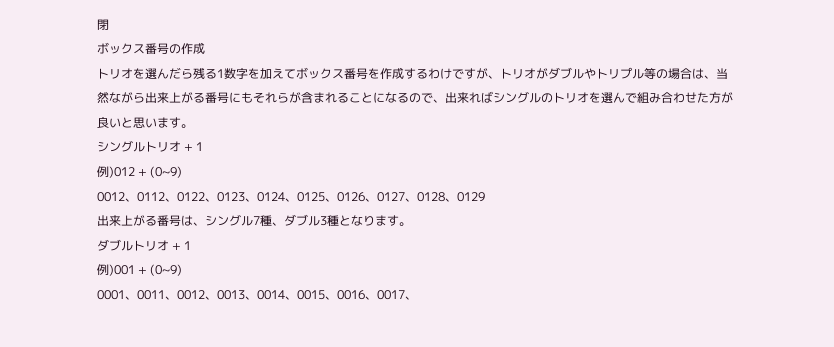閉
ボックス番号の作成
トリオを選んだら残る1数字を加えてボックス番号を作成するわけですが、トリオがダブルやトリプル等の場合は、当然ながら出来上がる番号にもそれらが含まれることになるので、出来ればシングルのトリオを選んで組み合わせた方が良いと思います。
シングルトリオ + 1
例)012 + (0~9)
0012、0112、0122、0123、0124、0125、0126、0127、0128、0129
出来上がる番号は、シングル7種、ダブル3種となります。
ダブルトリオ + 1
例)001 + (0~9)
0001、0011、0012、0013、0014、0015、0016、0017、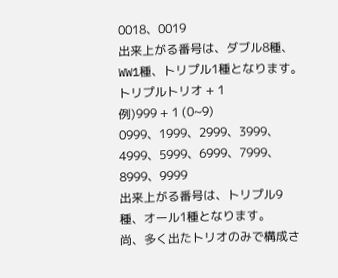0018、0019
出来上がる番号は、ダブル8種、WW1種、トリプル1種となります。
トリプルトリオ + 1
例)999 + 1 (0~9)
0999、1999、2999、3999、4999、5999、6999、7999、8999、9999
出来上がる番号は、トリプル9種、オール1種となります。
尚、多く出たトリオのみで構成さ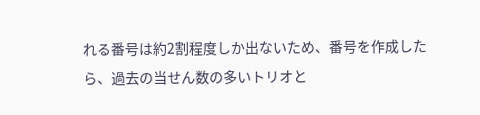れる番号は約2割程度しか出ないため、番号を作成したら、過去の当せん数の多いトリオと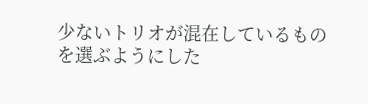少ないトリオが混在しているものを選ぶようにした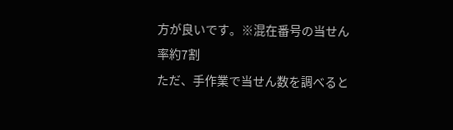方が良いです。※混在番号の当せん率約7割
ただ、手作業で当せん数を調べると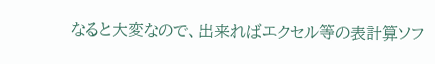なると大変なので、出来ればエクセル等の表計算ソフ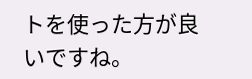トを使った方が良いですね。